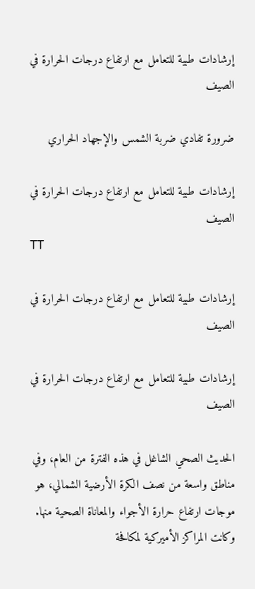إرشادات طبية للتعامل مع ارتفاع درجات الحرارة في الصيف

ضرورة تفادي ضربة الشمس والإجهاد الحراري

إرشادات طبية للتعامل مع ارتفاع درجات الحرارة في الصيف
TT

إرشادات طبية للتعامل مع ارتفاع درجات الحرارة في الصيف

إرشادات طبية للتعامل مع ارتفاع درجات الحرارة في الصيف

الحديث الصحي الشاغل في هذه الفترة من العام، وفي مناطق واسعة من نصف الكرة الأرضية الشمالي، هو موجات ارتفاع حرارة الأجواء والمعاناة الصحية منها. وكانت المراكز الأميركية لمكافحة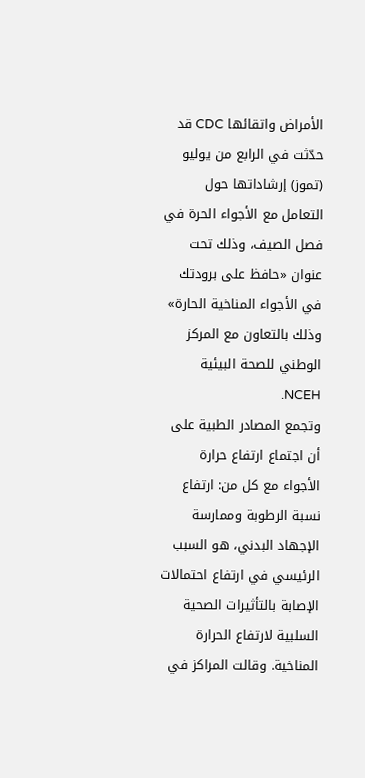الأمراض واتقائها CDC قد حدّثت في الرابع من يوليو (تموز) إرشاداتها حول التعامل مع الأجواء الحرة في فصل الصيف، وذلك تحت عنوان «حافظ على برودتك في الأجواء المناخية الحارة» وذلك بالتعاون مع المركز الوطني للصحة البيئية NCEH.
وتجمع المصادر الطبية على أن اجتماع ارتفاع حرارة الأجواء مع كل من: ارتفاع نسبة الرطوبة وممارسة الإجهاد البدني، هو السبب الرئيسي في ارتفاع احتمالات الإصابة بالتأثيرات الصحية السلبية لارتفاع الحرارة المناخية. وقالت المراكز في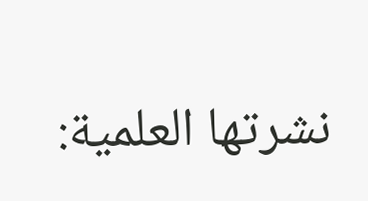نشرتها العلمية: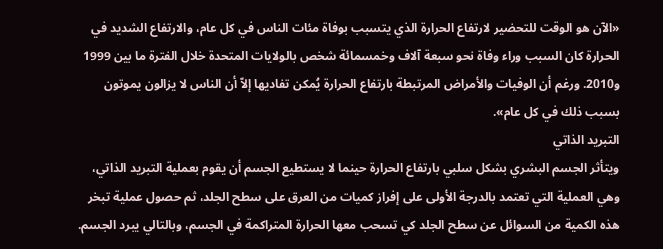«الآن هو الوقت للتحضير لارتفاع الحرارة الذي يتسبب بوفاة مئات الناس في كل عام، والارتفاع الشديد في الحرارة كان السبب وراء وفاة نحو سبعة آلاف وخمسمائة شخص بالولايات المتحدة خلال الفترة ما بين 1999 و2010. ورغم أن الوفيات والأمراض المرتبطة بارتفاع الحرارة يُمكن تفاديها إلاّ أن الناس لا يزالون يموتون بسبب ذلك في كل عام».
التبريد الذاتي
ويتأثر الجسم البشري بشكل سلبي بارتفاع الحرارة حينما لا يستطيع الجسم أن يقوم بعملية التبريد الذاتي، وهي العملية التي تعتمد بالدرجة الأولى على إفراز كميات من العرق على سطح الجلد، ثم حصول عملية تبخر هذه الكمية من السوائل عن سطح الجلد كي تسحب معها الحرارة المتراكمة في الجسم، وبالتالي يبرد الجسم.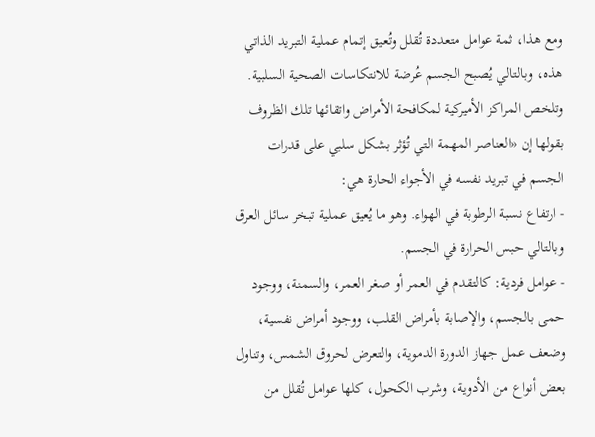ومع هذا، ثمة عوامل متعددة تُقلل وتُعيق إتمام عملية التبريد الذاتي هذه، وبالتالي يُصبح الجسم عُرضة للانتكاسات الصحية السلبية.
وتلخص المراكز الأميركية لمكافحة الأمراض واتقائها تلك الظروف بقولها إن «العناصر المهمة التي تُؤثر بشكل سلبي على قدرات الجسم في تبريد نفسه في الأجواء الحارة هي:
- ارتفاع نسبة الرطوبة في الهواء. وهو ما يُعيق عملية تبخر سائل العرق وبالتالي حبس الحرارة في الجسم.
- عوامل فردية: كالتقدم في العمر أو صغر العمر، والسمنة، ووجود حمى بالجسم، والإصابة بأمراض القلب، ووجود أمراض نفسية، وضعف عمل جهاز الدورة الدموية، والتعرض لحروق الشمس، وتناول بعض أنواع من الأدوية، وشرب الكحول، كلها عوامل تُقلل من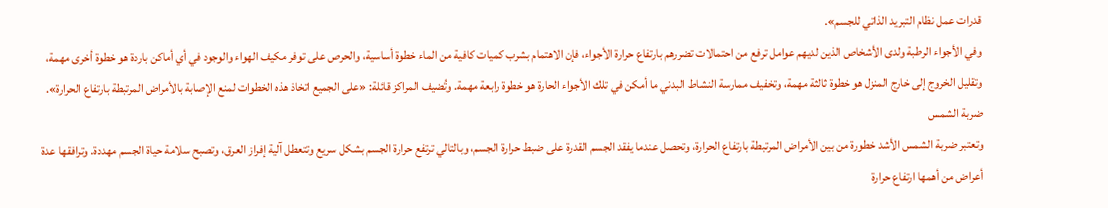قدرات عمل نظام التبريد الذاتي للجسم».
وفي الأجواء الرطبة ولدى الأشخاص الذين لديهم عوامل ترفع من احتمالات تضررهم بارتفاع حرارة الأجواء، فإن الاهتمام بشرب كميات كافية من الماء خطوة أساسية، والحرص على توفر مكيف الهواء والوجود في أي أماكن باردة هو خطوة أخرى مهمة، وتقليل الخروج إلى خارج المنزل هو خطوة ثالثة مهمة، وتخفيف ممارسة النشاط البدني ما أمكن في تلك الأجواء الحارة هو خطوة رابعة مهمة. وتُضيف المراكز قائلة: «على الجميع اتخاذ هذه الخطوات لمنع الإصابة بالأمراض المرتبطة بارتفاع الحرارة».
ضربة الشمس
وتعتبر ضربة الشمس الأشد خطورة من بين الأمراض المرتبطة بارتفاع الحرارة، وتحصل عندما يفقد الجسم القدرة على ضبط حرارة الجسم، وبالتالي ترتفع حرارة الجسم بشكل سريع وتتعطل آلية إفراز العرق، وتصبح سلامة حياة الجسم مهددة. وترافقها عدة أعراض من أهمها ارتفاع حرارة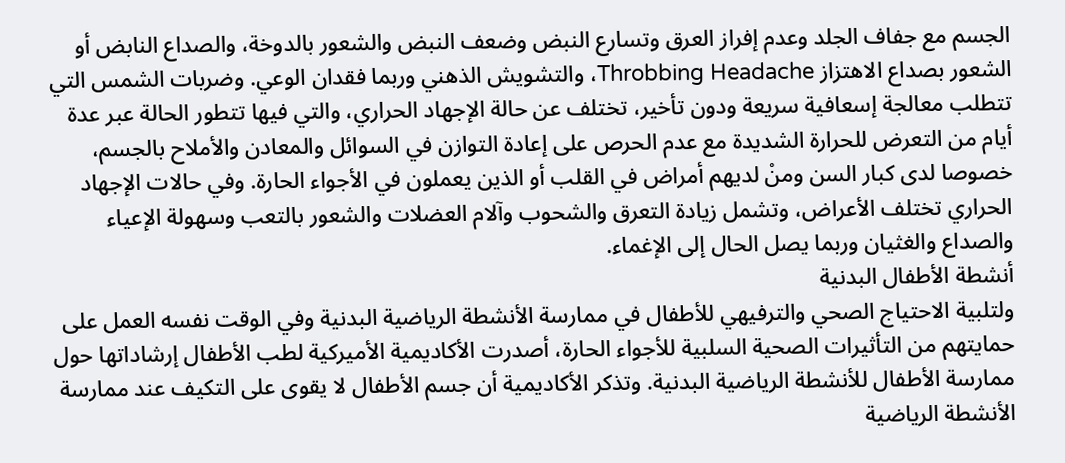الجسم مع جفاف الجلد وعدم إفراز العرق وتسارع النبض وضعف النبض والشعور بالدوخة، والصداع النابض أو الشعور بصداع الاهتزاز Throbbing Headache، والتشويش الذهني وربما فقدان الوعي. وضربات الشمس التي تتطلب معالجة إسعافية سريعة ودون تأخير، تختلف عن حالة الإجهاد الحراري، والتي فيها تتطور الحالة عبر عدة أيام من التعرض للحرارة الشديدة مع عدم الحرص على إعادة التوازن في السوائل والمعادن والأملاح بالجسم، خصوصا لدى كبار السن ومنْ لديهم أمراض في القلب أو الذين يعملون في الأجواء الحارة. وفي حالات الإجهاد الحراري تختلف الأعراض، وتشمل زيادة التعرق والشحوب وآلام العضلات والشعور بالتعب وسهولة الإعياء والصداع والغثيان وربما يصل الحال إلى الإغماء.
أنشطة الأطفال البدنية
ولتلبية الاحتياج الصحي والترفيهي للأطفال في ممارسة الأنشطة الرياضية البدنية وفي الوقت نفسه العمل على حمايتهم من التأثيرات الصحية السلبية للأجواء الحارة، أصدرت الأكاديمية الأميركية لطب الأطفال إرشاداتها حول ممارسة الأطفال للأنشطة الرياضية البدنية. وتذكر الأكاديمية أن جسم الأطفال لا يقوى على التكيف عند ممارسة الأنشطة الرياضية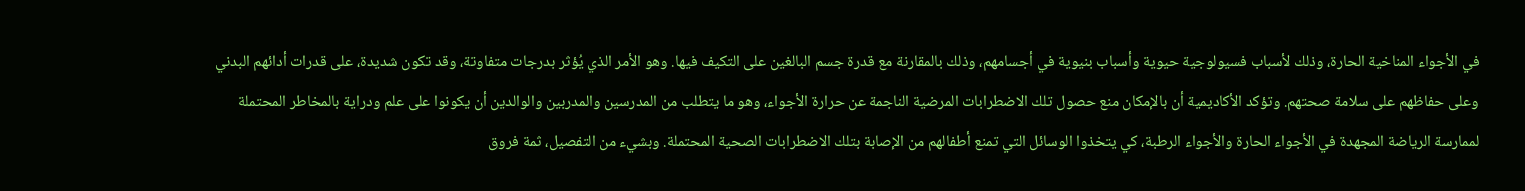في الأجواء المناخية الحارة، وذلك لأسباب فسيولوجية حيوية وأسباب بنيوية في أجسامهم، وذلك بالمقارنة مع قدرة جسم البالغين على التكيف فيها. وهو الأمر الذي يُؤثر بدرجات متفاوتة، وقد تكون شديدة، على قدرات أدائهم البدني وعلى حفاظهم على سلامة صحتهم. وتؤكد الأكاديمية أن بالإمكان منع حصول تلك الاضطرابات المرضية الناجمة عن حرارة الأجواء، وهو ما يتطلب من المدرسين والمدربين والوالدين أن يكونوا على علم ودراية بالمخاطر المحتملة لممارسة الرياضة المجهدة في الأجواء الحارة والأجواء الرطبة، كي يتخذوا الوسائل التي تمنع أطفالهم من الإصابة بتلك الاضطرابات الصحية المحتملة. وبشيء من التفصيل، ثمة فروق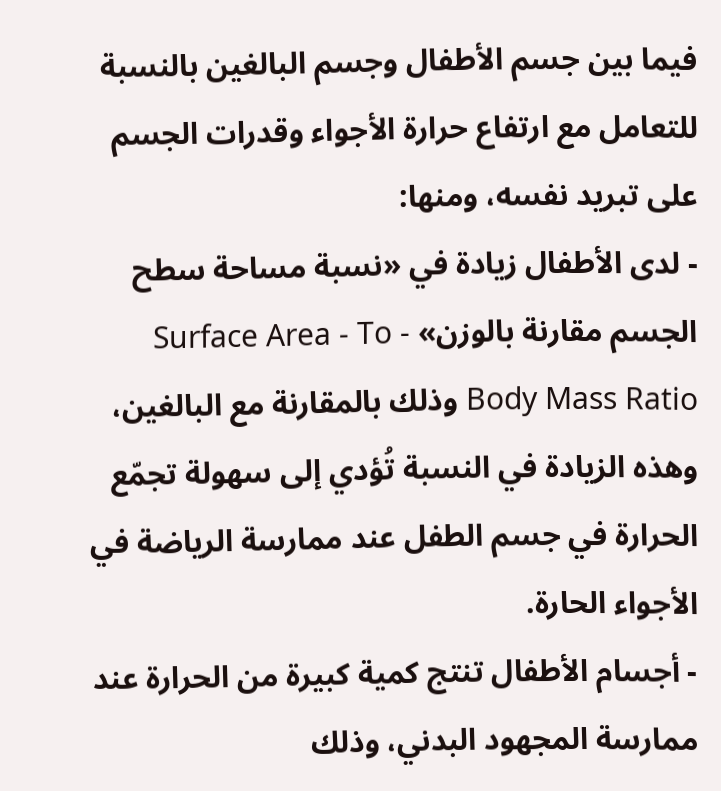فيما بين جسم الأطفال وجسم البالغين بالنسبة للتعامل مع ارتفاع حرارة الأجواء وقدرات الجسم على تبريد نفسه، ومنها:
- لدى الأطفال زيادة في «نسبة مساحة سطح الجسم مقارنة بالوزن» Surface Area - To - Body Mass Ratio وذلك بالمقارنة مع البالغين، وهذه الزيادة في النسبة تُؤدي إلى سهولة تجمّع الحرارة في جسم الطفل عند ممارسة الرياضة في الأجواء الحارة.
- أجسام الأطفال تنتج كمية كبيرة من الحرارة عند ممارسة المجهود البدني، وذلك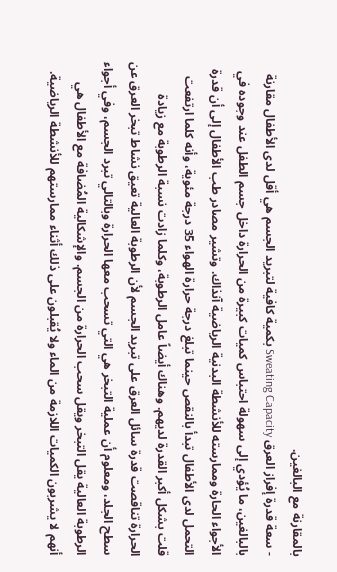بالمقارنة مع البالغين.
- سعة قدرة إفراز العرق Sweating Capacity بكمية كافية لتبريد الجسم هي أقل لدى الأطفال مقارنة بالبالغين، ما يُؤدي إلى سهولة احتباس كميات كبيرة من الحرارة داخل جسم الطفل عند وجوده في الأجواء الحارة وممارسته للأنشطة البدنية الرياضية آنذاك. وتشير مصادر طب الأطفال إلى أن قدرة التحمل لدى الأطفال تبدأ بالنقص حينما تبلغ درجة حرارة الهواء 35 درجة مئوية، وأنه كلما ارتفعت قلت بشكل أكبر القدرة لديهم. وهناك أيضاً عامل الرطوبة، وكلما زادت نسبة الرطوبة مع زيادة الحرارة تناقصت قدرة سائل العرق على تبريد الجسم لأن الرطوبة العالية تعيق نشاط تبخر العرق عن سطح الجلد، ومعلوم أن عملية التبخر هي التي تسحب معها الحرارة وبالتالي تبرد الجسم، وفي أجواء الرطوبة العالية يقل التبخر ويقل سحب الحرارة من الجسم. والإشكالية المُضافة مع الأطفال هي أنهم لا يشربون الكميات اللازمة من الماء ولا يُقبلون على ذلك أثناء ممارستهم للأنشطة الرياضية.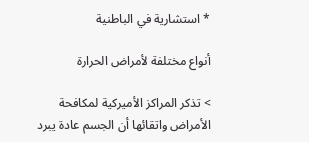* استشارية في الباطنية

أنواع مختلفة لأمراض الحرارة

> تذكر المراكز الأميركية لمكافحة الأمراض واتقائها أن الجسم عادة يبرد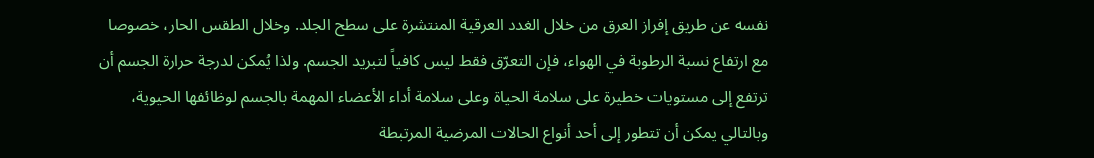نفسه عن طريق إفراز العرق من خلال الغدد العرقية المنتشرة على سطح الجلد. وخلال الطقس الحار، خصوصا مع ارتفاع نسبة الرطوبة في الهواء، فإن التعرّق فقط ليس كافياً لتبريد الجسم. ولذا يُمكن لدرجة حرارة الجسم أن ترتفع إلى مستويات خطيرة على سلامة الحياة وعلى سلامة أداء الأعضاء المهمة بالجسم لوظائفها الحيوية، وبالتالي يمكن أن تتطور إلى أحد أنواع الحالات المرضية المرتبطة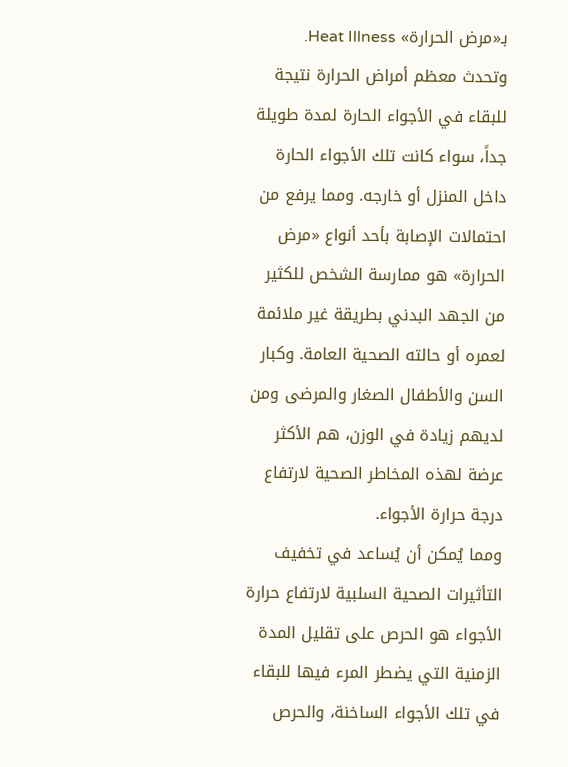بـ«مرض الحرارة» Heat Illness.
وتحدث معظم أمراض الحرارة نتيجة للبقاء في الأجواء الحارة لمدة طويلة جداً، سواء كانت تلك الأجواء الحارة داخل المنزل أو خارجه. ومما يرفع من احتمالات الإصابة بأحد أنواع «مرض الحرارة» هو ممارسة الشخص للكثير من الجهد البدني بطريقة غير ملائمة لعمره أو حالته الصحية العامة. وكبار السن والأطفال الصغار والمرضى ومن لديهم زيادة في الوزن، هم الأكثر عرضة لهذه المخاطر الصحية لارتفاع درجة حرارة الأجواء.
ومما يُمكن أن يُساعد في تخفيف التأثيرات الصحية السلبية لارتفاع حرارة الأجواء هو الحرص على تقليل المدة الزمنية التي يضطر المرء فيها للبقاء في تلك الأجواء الساخنة، والحرص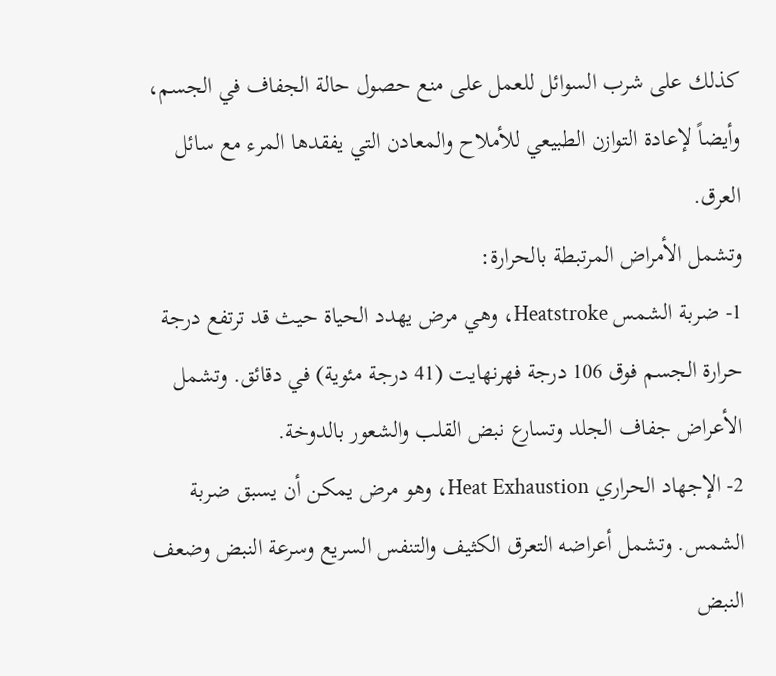كذلك على شرب السوائل للعمل على منع حصول حالة الجفاف في الجسم، وأيضاً لإعادة التوازن الطبيعي للأملاح والمعادن التي يفقدها المرء مع سائل العرق.
وتشمل الأمراض المرتبطة بالحرارة:
1- ضربة الشمس Heatstroke، وهي مرض يهدد الحياة حيث قد ترتفع درجة حرارة الجسم فوق 106 درجة فهرنهايت (41 درجة مئوية) في دقائق. وتشمل الأعراض جفاف الجلد وتسارع نبض القلب والشعور بالدوخة.
2- الإجهاد الحراري Heat Exhaustion، وهو مرض يمكن أن يسبق ضربة الشمس. وتشمل أعراضه التعرق الكثيف والتنفس السريع وسرعة النبض وضعف النبض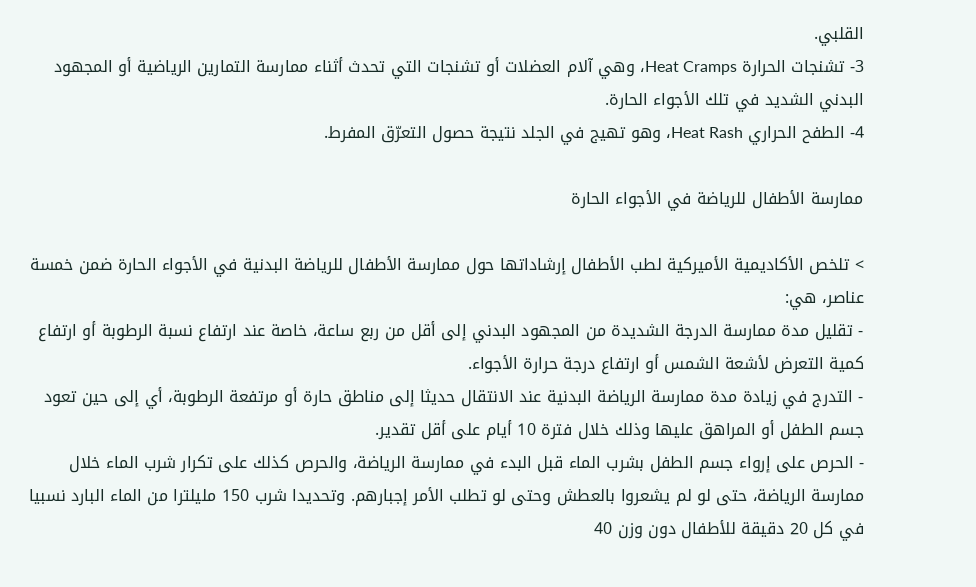القلبي.
3- تشنجات الحرارة Heat Cramps، وهي آلام العضلات أو تشنجات التي تحدث أثناء ممارسة التمارين الرياضية أو المجهود البدني الشديد في تلك الأجواء الحارة.
4- الطفح الحراري Heat Rash، وهو تهيج في الجلد نتيجة حصول التعرّق المفرط.

ممارسة الأطفال للرياضة في الأجواء الحارة

> تلخص الأكاديمية الأميركية لطب الأطفال إرشاداتها حول ممارسة الأطفال للرياضة البدنية في الأجواء الحارة ضمن خمسة عناصر، هي:
- تقليل مدة ممارسة الدرجة الشديدة من المجهود البدني إلى أقل من ربع ساعة، خاصة عند ارتفاع نسبة الرطوبة أو ارتفاع كمية التعرض لأشعة الشمس أو ارتفاع درجة حرارة الأجواء.
- التدرج في زيادة مدة ممارسة الرياضة البدنية عند الانتقال حديثا إلى مناطق حارة أو مرتفعة الرطوبة، أي إلى حين تعود جسم الطفل أو المراهق عليها وذلك خلال فترة 10 أيام على أقل تقدير.
- الحرص على إرواء جسم الطفل بشرب الماء قبل البدء في ممارسة الرياضة، والحرص كذلك على تكرار شرب الماء خلال ممارسة الرياضة، حتى لو لم يشعروا بالعطش وحتى لو تطلب الأمر إجبارهم. وتحديدا شرب 150 مليلترا من الماء البارد نسبيا في كل 20 دقيقة للأطفال دون وزن 40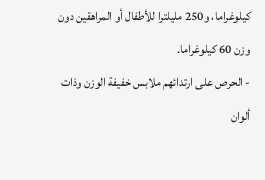كيلوغراما، و250 مليلترا للأطفال أو المراهقين دون وزن 60 كيلوغراما.
- الحرص على ارتدائهم ملابس خفيفة الوزن وذات ألوان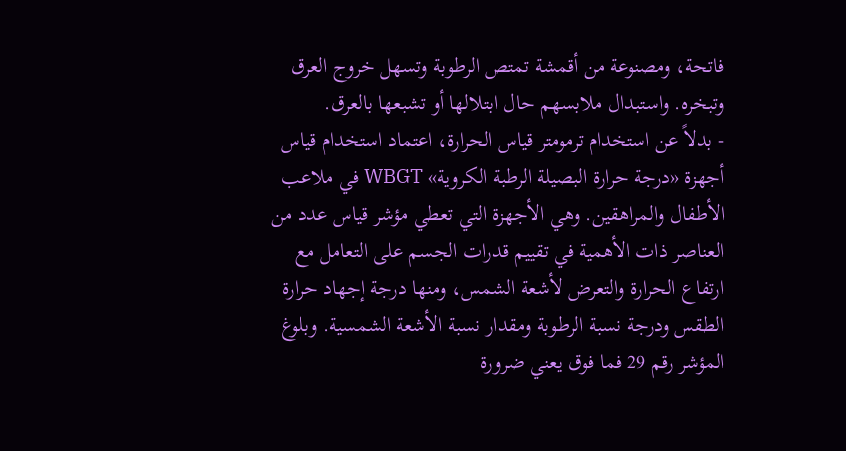فاتحة، ومصنوعة من أقمشة تمتص الرطوبة وتسهل خروج العرق وتبخره. واستبدال ملابسهم حال ابتلالها أو تشبعها بالعرق.
- بدلاً عن استخدام ترمومتر قياس الحرارة، اعتماد استخدام قياس أجهزة «درجة حرارة البصيلة الرطبة الكروية» WBGT في ملاعب الأطفال والمراهقين. وهي الأجهزة التي تعطي مؤشر قياس عدد من العناصر ذات الأهمية في تقييم قدرات الجسم على التعامل مع ارتفاع الحرارة والتعرض لأشعة الشمس، ومنها درجة إجهاد حرارة الطقس ودرجة نسبة الرطوبة ومقدار نسبة الأشعة الشمسية. وبلوغ المؤشر رقم 29 فما فوق يعني ضرورة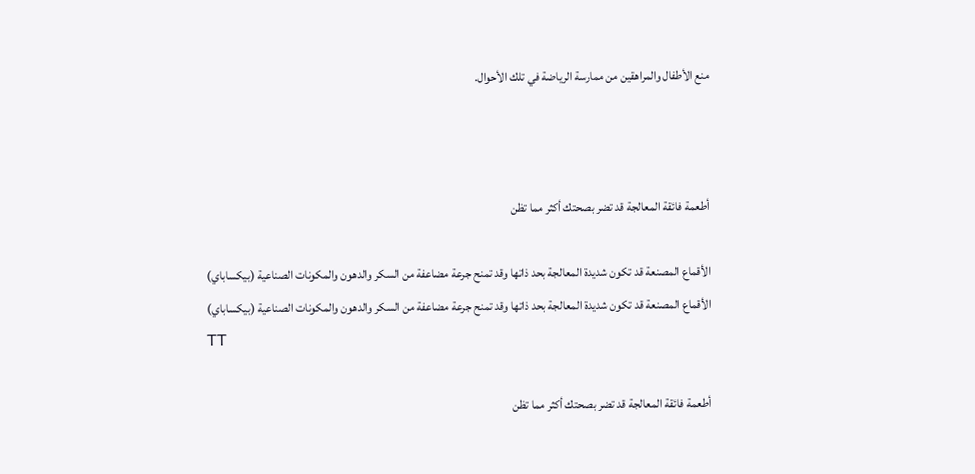منع الأطفال والمراهقين من ممارسة الرياضة في تلك الأحوال.



أطعمة فائقة المعالجة قد تضر بصحتك أكثر مما تظن

الأقماع المصنعة قد تكون شديدة المعالجة بحد ذاتها وقد تمنح جرعة مضاعفة من السكر والدهون والمكونات الصناعية (بيكساباي)
الأقماع المصنعة قد تكون شديدة المعالجة بحد ذاتها وقد تمنح جرعة مضاعفة من السكر والدهون والمكونات الصناعية (بيكساباي)
TT

أطعمة فائقة المعالجة قد تضر بصحتك أكثر مما تظن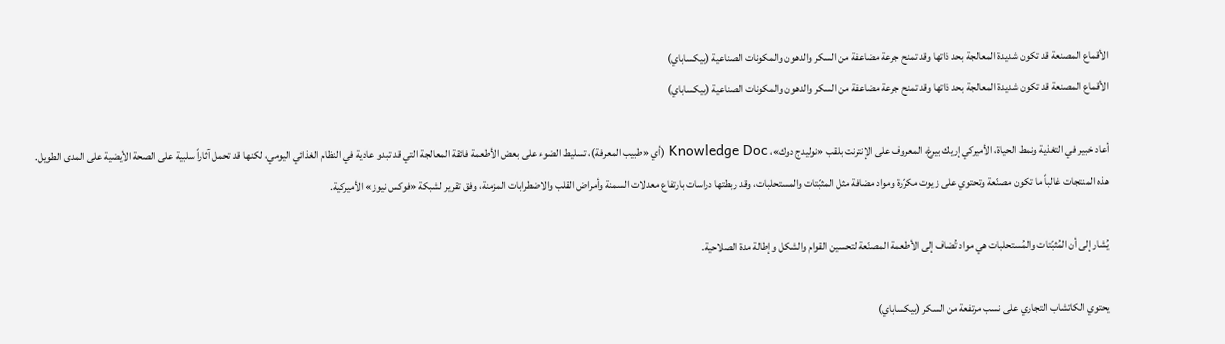الأقماع المصنعة قد تكون شديدة المعالجة بحد ذاتها وقد تمنح جرعة مضاعفة من السكر والدهون والمكونات الصناعية (بيكساباي)
الأقماع المصنعة قد تكون شديدة المعالجة بحد ذاتها وقد تمنح جرعة مضاعفة من السكر والدهون والمكونات الصناعية (بيكساباي)

أعاد خبير في التغذية ونمط الحياة، الأميركي إريك بيرغ، المعروف على الإنترنت بلقب «نوليدج دوك»، Knowledge Doc (أي «طبيب المعرفة)، تسليط الضوء على بعض الأطعمة فائقة المعالجة التي قد تبدو عادية في النظام الغذائي اليومي، لكنها قد تحمل آثاراً سلبية على الصحة الأيضية على المدى الطويل. هذه المنتجات غالباً ما تكون مصنّعة وتحتوي على زيوت مكرّرة ومواد مضافة مثل المثبّتات والمستحلبات، وقد ربطتها دراسات بارتفاع معدلات السمنة وأمراض القلب والاضطرابات المزمنة، وفق تقرير لشبكة «فوكس نيوز» الأميركية.

يُشار إلى أن المُثبّتات والمُستحلبات هي مواد تُضاف إلى الأطعمة المصنّعة لتحسين القوام والشكل وإطالة مدة الصلاحية.

يحتوي الكاتشاب التجاري على نسب مرتفعة من السكر (بيكساباي)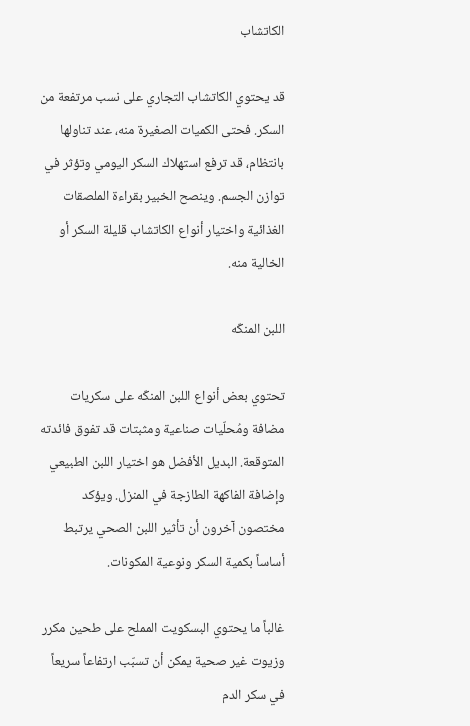الكاتشاب

قد يحتوي الكاتشاب التجاري على نسب مرتفعة من السكر. فحتى الكميات الصغيرة منه، عند تناولها بانتظام، قد ترفع استهلاك السكر اليومي وتؤثر في توازن الجسم. وينصح الخبير بقراءة الملصقات الغذائية واختيار أنواع الكاتشاب قليلة السكر أو الخالية منه.

اللبن المنكّه

تحتوي بعض أنواع اللبن المنكّه على سكريات مضافة ومُحلّيات صناعية ومثبتات قد تفوق فائدته المتوقعة. البديل الأفضل هو اختيار اللبن الطبيعي وإضافة الفاكهة الطازجة في المنزل. ويؤكد مختصون آخرون أن تأثير اللبن الصحي يرتبط أساساً بكمية السكر ونوعية المكونات.

غالباً ما يحتوي البسكويت المملح على طحين مكرر وزيوت غير صحية يمكن أن تسبّب ارتفاعاً سريعاً في سكر الدم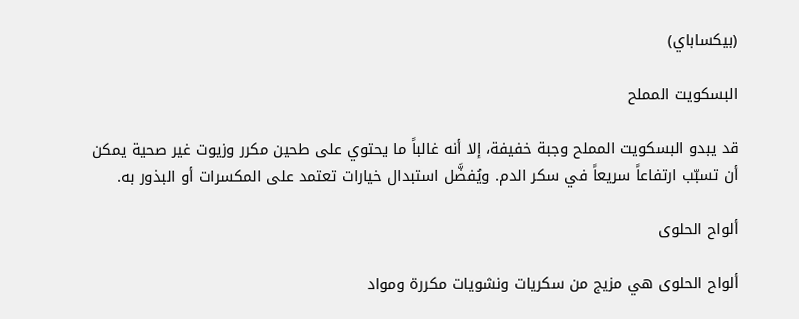(بيكساباي)

البسكويت المملح

قد يبدو البسكويت المملح وجبة خفيفة، إلا أنه غالباً ما يحتوي على طحين مكرر وزيوت غير صحية يمكن أن تسبّب ارتفاعاً سريعاً في سكر الدم. ويُفضَّل استبدال خيارات تعتمد على المكسرات أو البذور به.

ألواح الحلوى

ألواح الحلوى هي مزيج من سكريات ونشويات مكررة ومواد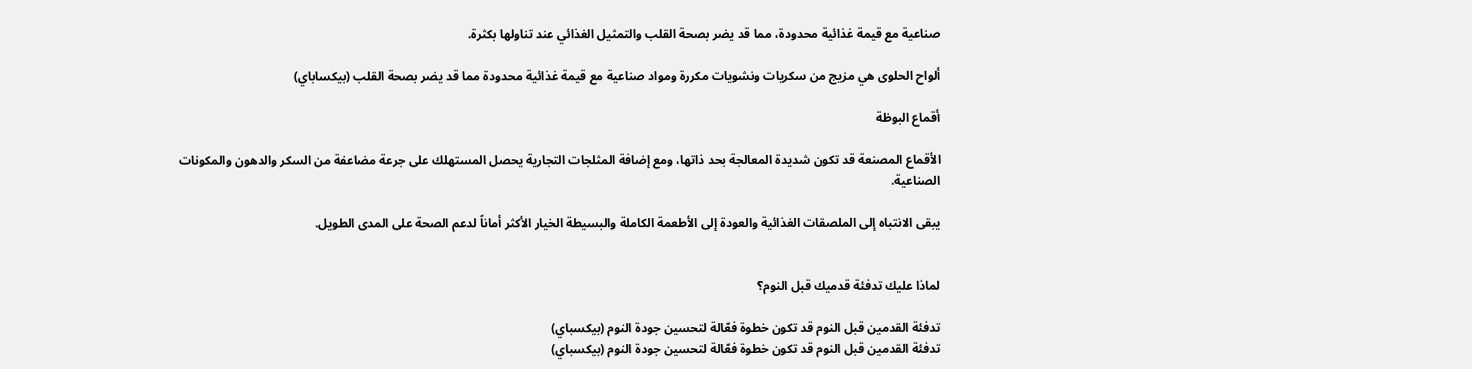صناعية مع قيمة غذائية محدودة، مما قد يضر بصحة القلب والتمثيل الغذائي عند تناولها بكثرة.

ألواح الحلوى هي مزيج من سكريات ونشويات مكررة ومواد صناعية مع قيمة غذائية محدودة مما قد يضر بصحة القلب (بيكساباي)

أقماع البوظة

الأقماع المصنعة قد تكون شديدة المعالجة بحد ذاتها، ومع إضافة المثلجات التجارية يحصل المستهلك على جرعة مضاعفة من السكر والدهون والمكونات الصناعية.

يبقى الانتباه إلى الملصقات الغذائية والعودة إلى الأطعمة الكاملة والبسيطة الخيار الأكثر أماناً لدعم الصحة على المدى الطويل.


لماذا عليك تدفئة قدميك قبل النوم؟

تدفئة القدمين قبل النوم قد تكون خطوة فعّالة لتحسين جودة النوم (بيكسباي)
تدفئة القدمين قبل النوم قد تكون خطوة فعّالة لتحسين جودة النوم (بيكسباي)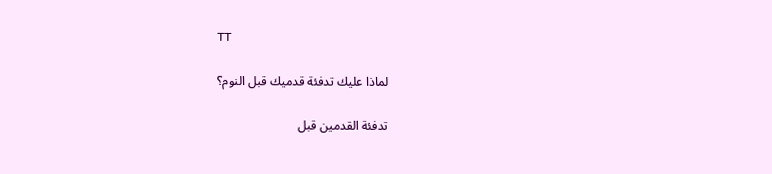TT

لماذا عليك تدفئة قدميك قبل النوم؟

تدفئة القدمين قبل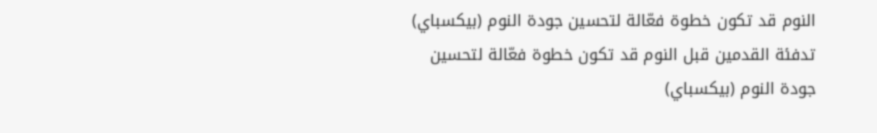النوم قد تكون خطوة فعّالة لتحسين جودة النوم (بيكسباي)
تدفئة القدمين قبل النوم قد تكون خطوة فعّالة لتحسين جودة النوم (بيكسباي)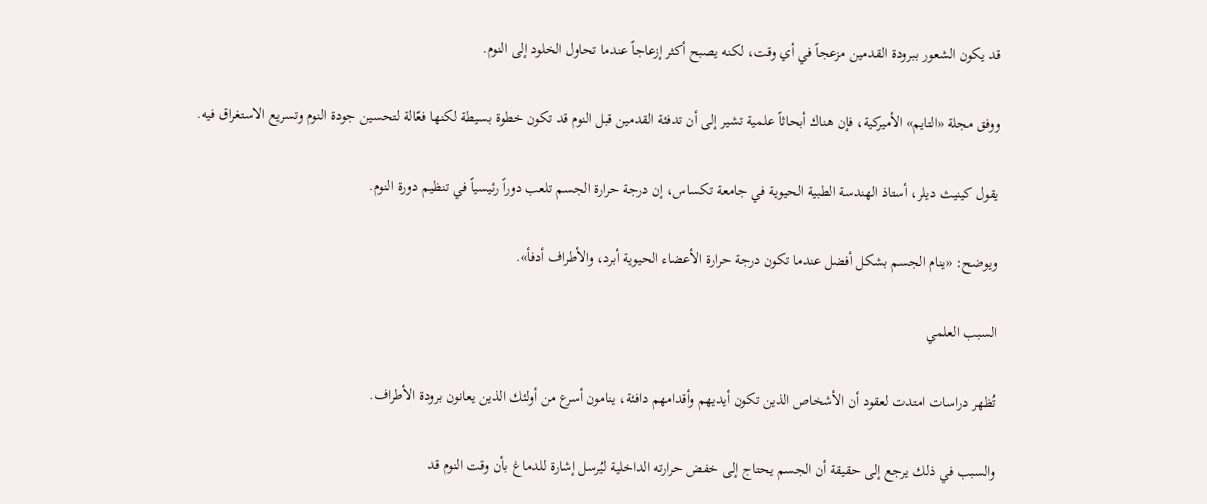قد يكون الشعور ببرودة القدمين مزعجاً في أي وقت، لكنه يصبح أكثر إزعاجاً عندما تحاول الخلود إلى النوم.

ووفق مجلة «التايم» الأميركية، فإن هناك أبحاثاً علمية تشير إلى أن تدفئة القدمين قبل النوم قد تكون خطوة بسيطة لكنها فعّالة لتحسين جودة النوم وتسريع الاستغراق فيه.

يقول كينيث ديلر، أستاذ الهندسة الطبية الحيوية في جامعة تكساس، إن درجة حرارة الجسم تلعب دوراً رئيسياً في تنظيم دورة النوم.

ويوضح: «ينام الجسم بشكل أفضل عندما تكون درجة حرارة الأعضاء الحيوية أبرد، والأطراف أدفأ».

السبب العلمي

تُظهر دراسات امتدت لعقود أن الأشخاص الذين تكون أيديهم وأقدامهم دافئة، ينامون أسرع من أولئك الذين يعانون برودة الأطراف.

والسبب في ذلك يرجع إلى حقيقة أن الجسم يحتاج إلى خفض حرارته الداخلية ليُرسل إشارة للدماغ بأن وقت النوم قد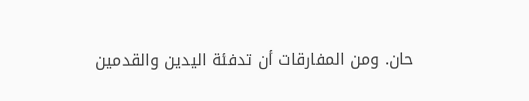حان. ومن المفارقات أن تدفئة اليدين والقدمين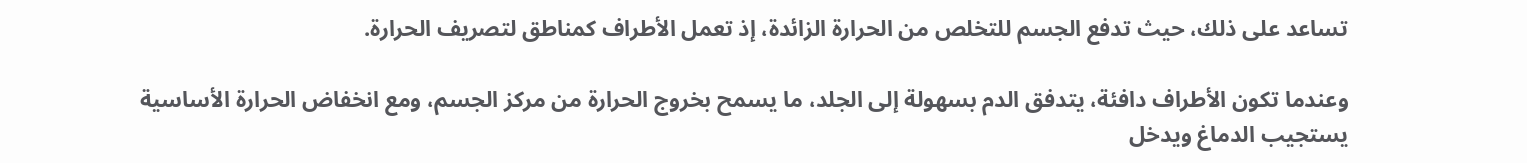تساعد على ذلك، حيث تدفع الجسم للتخلص من الحرارة الزائدة، إذ تعمل الأطراف كمناطق لتصريف الحرارة.

وعندما تكون الأطراف دافئة، يتدفق الدم بسهولة إلى الجلد، ما يسمح بخروج الحرارة من مركز الجسم، ومع انخفاض الحرارة الأساسية يستجيب الدماغ ويدخل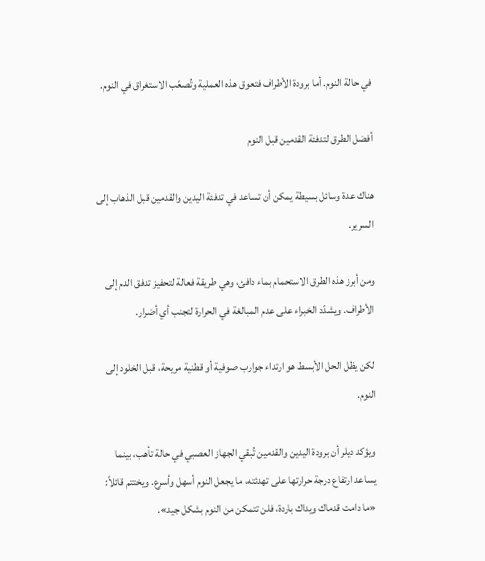في حالة النوم. أما برودة الأطراف فتعوق هذه العملية وتُصعّب الاستغراق في النوم.

أفضل الطرق لتدفئة القدمين قبل النوم

هناك عدة وسائل بسيطة يمكن أن تساعد في تدفئة اليدين والقدمين قبل الذهاب إلى السرير.

ومن أبرز هذه الطرق الاستحمام بماء دافئ، وهي طريقة فعالة لتحفيز تدفق الدم إلى الأطراف. ويشدّد الخبراء على عدم المبالغة في الحرارة لتجنب أي أضرار.

لكن يظل الحل الأبسط هو ارتداء جوارب صوفية أو قطنية مريحة، قبل الخلود إلى النوم.

ويؤكد ديلر أن برودة اليدين والقدمين تُبقي الجهاز العصبي في حالة تأهب، بينما يساعد ارتفاع درجة حرارتها على تهدئته، ما يجعل النوم أسهل وأسرع. ويختتم قائلاً: «ما دامت قدماك ويداك باردة، فلن تتمكن من النوم بشكل جيد».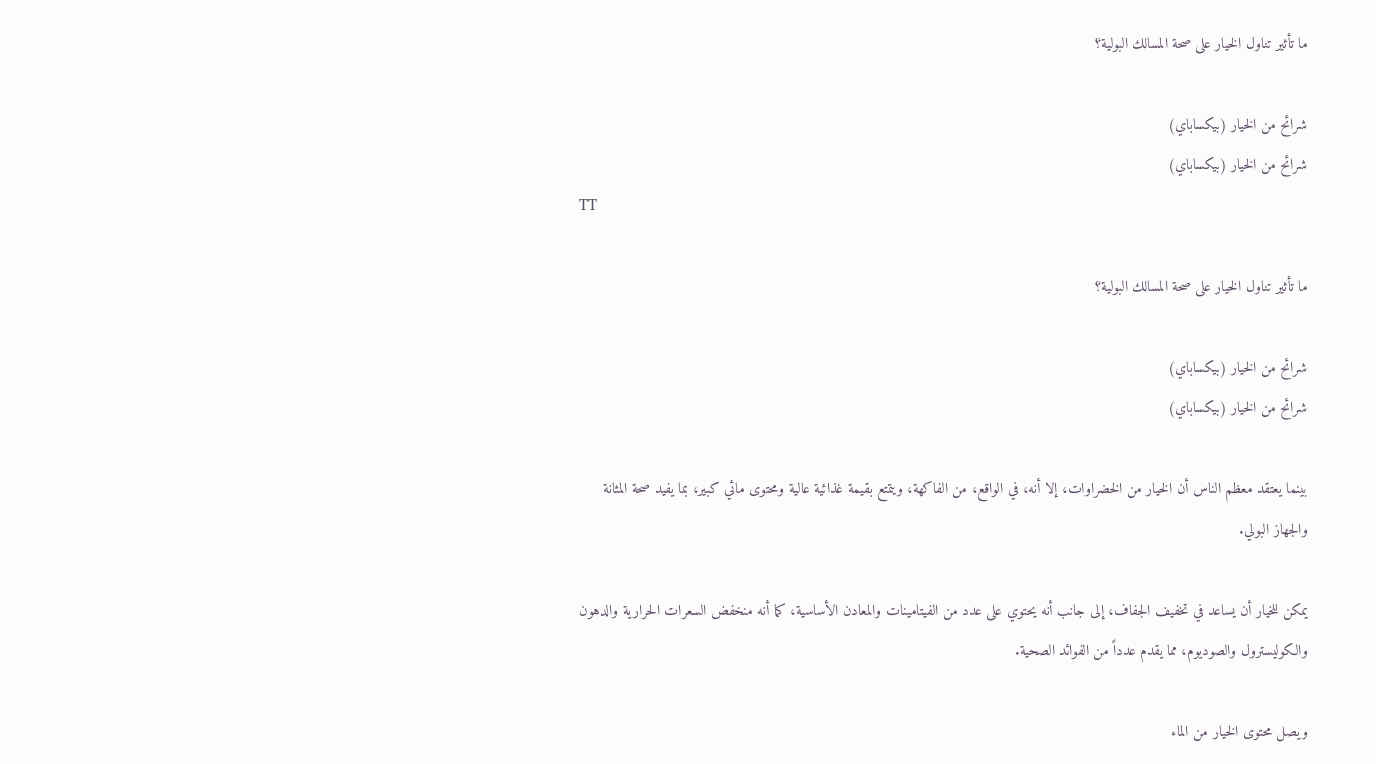ما تأثير تناول الخيار على صحة المسالك البولية؟

شرائح من الخيار (بيكساباي)
شرائح من الخيار (بيكساباي)
TT

ما تأثير تناول الخيار على صحة المسالك البولية؟

شرائح من الخيار (بيكساباي)
شرائح من الخيار (بيكساباي)

بينما يعتقد معظم الناس أن الخيار من الخضراوات، إلا أنه، في الواقع، من الفاكهة، ويتمتع بقيمة غذائية عالية ومحتوى مائي كبير، بما يفيد صحة المثانة والجهاز البولي.

يمكن للخيار أن يساعد في تخفيف الجفاف، إلى جانب أنه يحتوي على عدد من الفيتامينات والمعادن الأساسية، كما أنه منخفض السعرات الحرارية والدهون والكوليسترول والصوديوم، مما يقدم عدداً من الفوائد الصحية.

ويصل محتوى الخيار من الماء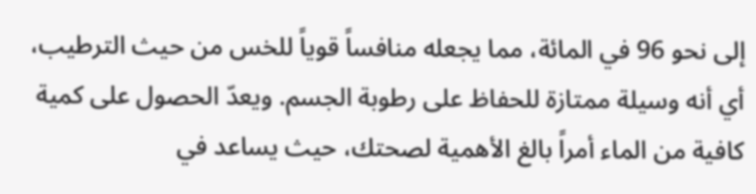إلى نحو 96 في المائة، مما يجعله منافساً قوياً للخس من حيث الترطيب، أي أنه وسيلة ممتازة للحفاظ على رطوبة الجسم. ويعدّ الحصول على كمية كافية من الماء أمراً بالغ الأهمية لصحتك، حيث يساعد في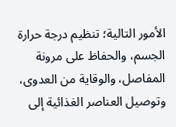الأمور التالية؛ تنظيم درجة حرارة الجسم، والحفاظ على مرونة المفاصل، والوقاية من العدوى، وتوصيل العناصر الغذائية إلى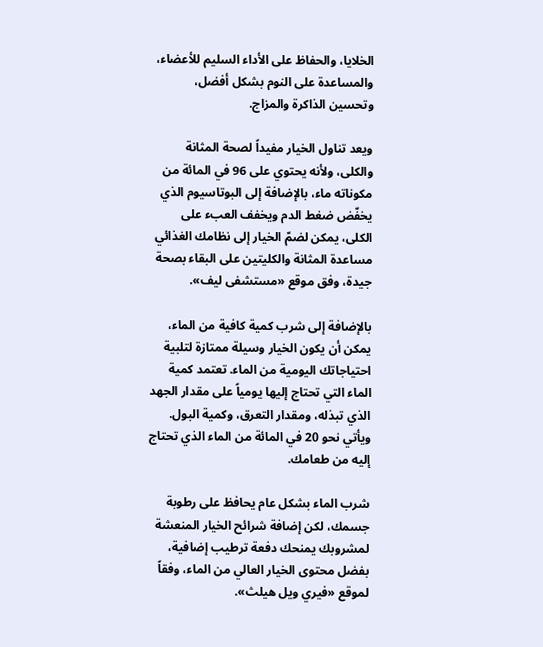الخلايا، والحفاظ على الأداء السليم للأعضاء، والمساعدة على النوم بشكل أفضل، وتحسين الذاكرة والمزاج.

ويعد تناول الخيار مفيداً لصحة المثانة والكلى، ولأنه يحتوي على 96 في المائة من مكوناته ماء، بالإضافة إلى البوتاسيوم الذي يخفّض ضغط الدم ويخفف العبء على الكلى، يمكن لضمّ الخيار إلى نظامك الغذائي مساعدة المثانة والكليتين على البقاء بصحة جيدة، وفق موقع «مستشفى ليف».

بالإضافة إلى شرب كمية كافية من الماء، يمكن أن يكون الخيار وسيلة ممتازة لتلبية احتياجاتك اليومية من الماء. تعتمد كمية الماء التي تحتاج إليها يومياً على مقدار الجهد الذي تبذله، ومقدار التعرق، وكمية البول. ويأتي نحو 20 في المائة من الماء الذي تحتاج إليه من طعامك.

شرب الماء بشكل عام يحافظ على رطوبة جسمك، لكن إضافة شرائح الخيار المنعشة لمشروبك يمنحك دفعة ترطيب إضافية، بفضل محتوى الخيار العالي من الماء، وفقاً لموقع «فيري ويل هيلث».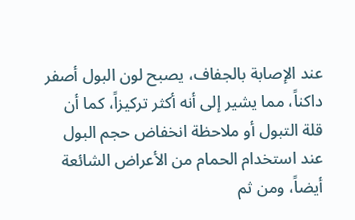عند الإصابة بالجفاف، يصبح لون البول أصفر داكناً، مما يشير إلى أنه أكثر تركيزاً، كما أن قلة التبول أو ملاحظة انخفاض حجم البول عند استخدام الحمام من الأعراض الشائعة أيضاً، ومن ثم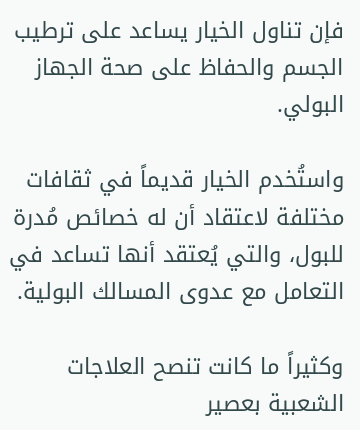فإن تناول الخيار يساعد على ترطيب الجسم والحفاظ على صحة الجهاز البولي.

واستُخدم الخيار قديماً في ثقافات مختلفة لاعتقاد أن له خصائص مُدرة للبول، والتي يُعتقد أنها تساعد في التعامل مع عدوى المسالك البولية.

وكثيراً ما كانت تنصح العلاجات الشعبية بعصير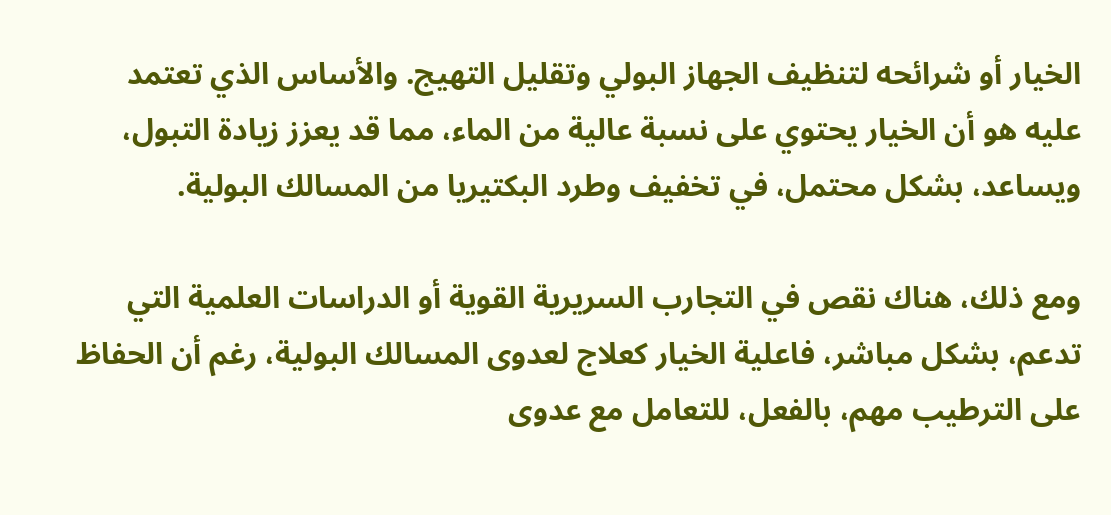الخيار أو شرائحه لتنظيف الجهاز البولي وتقليل التهيج. والأساس الذي تعتمد عليه هو أن الخيار يحتوي على نسبة عالية من الماء، مما قد يعزز زيادة التبول، ويساعد، بشكل محتمل، في تخفيف وطرد البكتيريا من المسالك البولية.

ومع ذلك، هناك نقص في التجارب السريرية القوية أو الدراسات العلمية التي تدعم، بشكل مباشر، فاعلية الخيار كعلاج لعدوى المسالك البولية، رغم أن الحفاظ على الترطيب مهم، بالفعل، للتعامل مع عدوى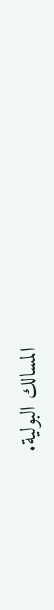المسالك البولية.